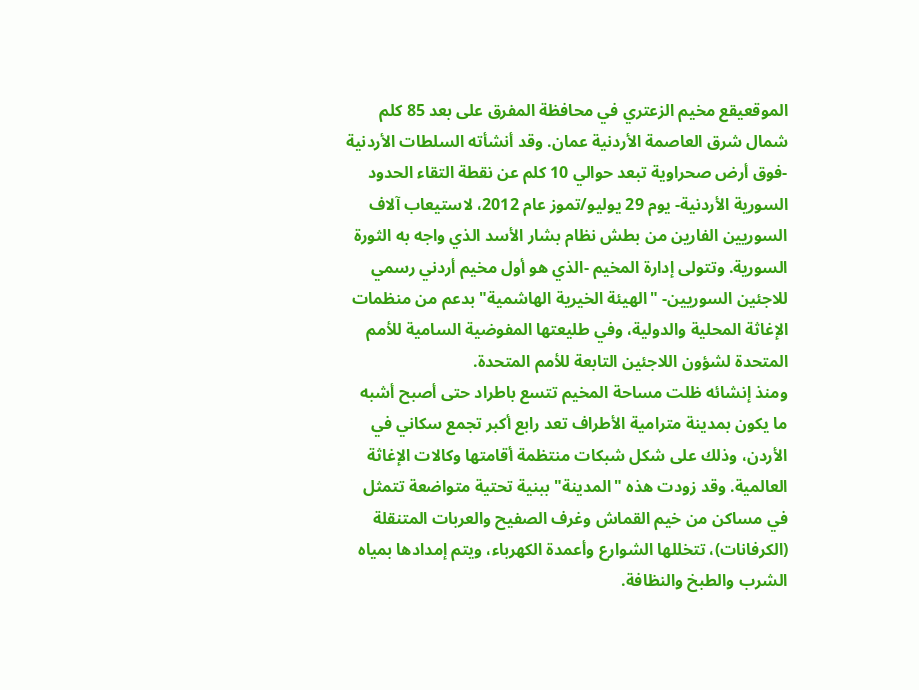الموقعيقع مخيم الزعتري في محافظة المفرق على بعد 85 كلم شمال شرق العاصمة الأردنية عمان. وقد أنشأته السلطات الأردنية -فوق أرض صحراوية تبعد حوالي 10 كلم عن نقطة التقاء الحدود السورية الأردنية- يوم 29 يوليو/تموز عام 2012، لاستيعاب آلاف السوريين الفارين من بطش نظام بشار الأسد الذي واجه به الثورة السورية. وتتولى إدارة المخيم -الذي هو أول مخيم أردني رسمي للاجئين السوريين- "الهيئة الخيرية الهاشمية" بدعم من منظمات الإغاثة المحلية والدولية، وفي طليعتها المفوضية السامية للأمم المتحدة لشؤون اللاجئين التابعة للأمم المتحدة.
ومنذ إنشائه ظلت مساحة المخيم تتسع باطراد حتى أصبح أشبه ما يكون بمدينة مترامية الأطراف تعد رابع أكبر تجمع سكاني في الأردن، وذلك على شكل شبكات منتظمة أقامتها وكالات الإغاثة العالمية. وقد زودت هذه "المدينة" ببنية تحتية متواضعة تتمثل في مساكن من خيم القماش وغرف الصفيح والعربات المتنقلة (الكرفانات)، تتخللها الشوارع وأعمدة الكهرباء، ويتم إمدادها بمياه الشرب والطبخ والنظافة.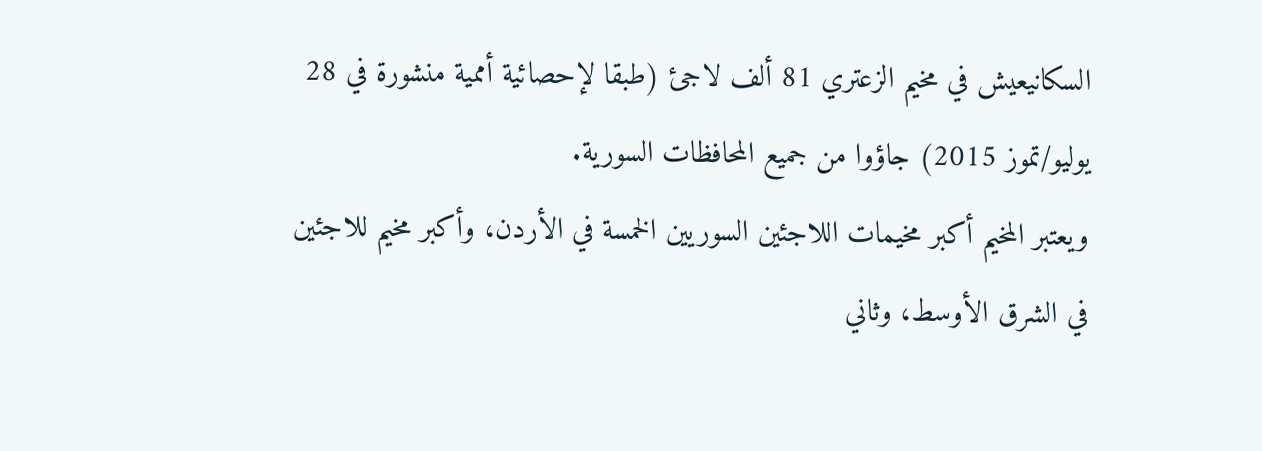السكانيعيش في مخيم الزعتري 81 ألف لاجئ (طبقا لإحصائية أممية منشورة في 28 يوليو/تموز 2015) جاؤوا من جميع المحافظات السورية.
ويعتبر المخيم أكبر مخيمات اللاجئين السوريين الخمسة في الأردن، وأكبر مخيم للاجئين في الشرق الأوسط، وثاني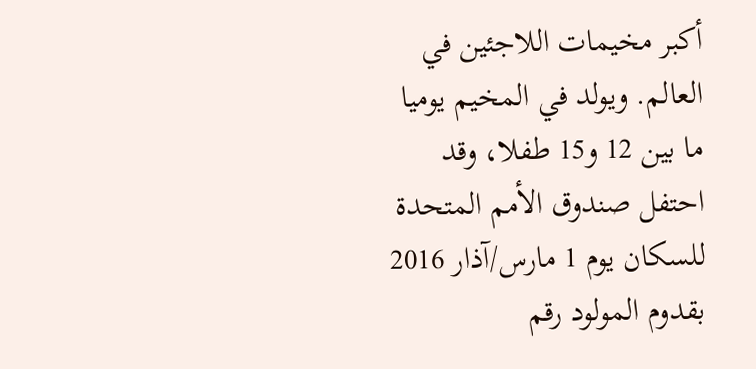أكبر مخيمات اللاجئين في العالم. ويولد في المخيم يوميا ما بين 12 و15 طفلا، وقد احتفل صندوق الأمم المتحدة للسكان يوم 1 مارس/آذار 2016 بقدوم المولود رقم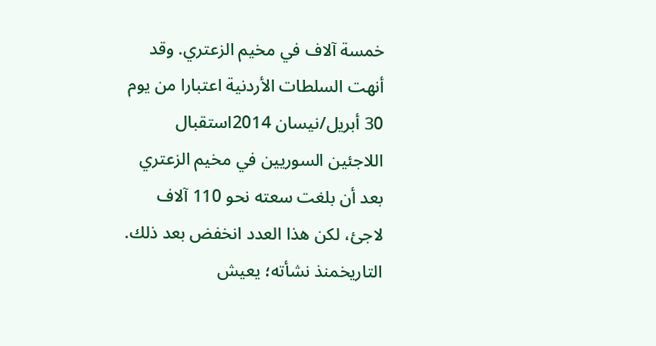خمسة آلاف في مخيم الزعتري. وقد أنهت السلطات الأردنية اعتبارا من يوم 30 أبريل/نيسان 2014استقبال اللاجئين السوريين في مخيم الزعتري بعد أن بلغت سعته نحو 110 آلاف لاجئ، لكن هذا العدد انخفض بعد ذلك.
التاريخمنذ نشأته؛ يعيش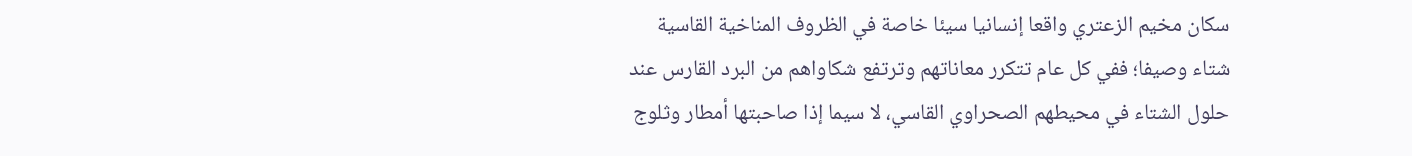سكان مخيم الزعتري واقعا إنسانيا سيئا خاصة في الظروف المناخية القاسية شتاء وصيفا؛ ففي كل عام تتكرر معاناتهم وترتفع شكاواهم من البرد القارس عند حلول الشتاء في محيطهم الصحراوي القاسي، لا سيما إذا صاحبتها أمطار وثلوج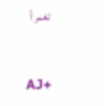تغمر أ


AJ+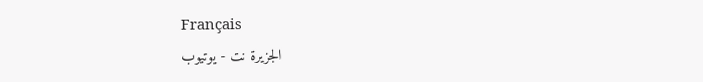Français
الجزيرة نت - يوتيوب